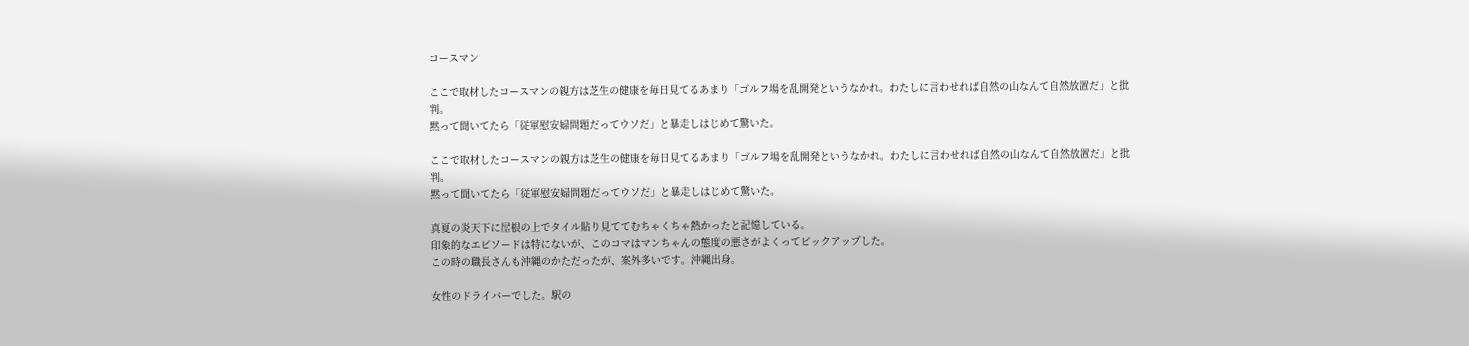コースマン

ここで取材したコースマンの親方は芝生の健康を毎日見てるあまり「ゴルフ場を乱開発というなかれ。わたしに言わせれば自然の山なんて自然放置だ」と批判。
黙って聞いてたら「従軍慰安婦問題だってウソだ」と暴走しはじめて驚いた。

ここで取材したコースマンの親方は芝生の健康を毎日見てるあまり「ゴルフ場を乱開発というなかれ。わたしに言わせれば自然の山なんて自然放置だ」と批判。
黙って聞いてたら「従軍慰安婦問題だってウソだ」と暴走しはじめて驚いた。

真夏の炎天下に屋根の上でタイル貼り見ててむちゃくちゃ熱かったと記憶している。
印象的なエピソードは特にないが、このコマはマンちゃんの態度の悪さがよくってピックアップした。
この時の職長さんも沖縄のかただったが、案外多いです。沖縄出身。

女性のドライバーでした。駅の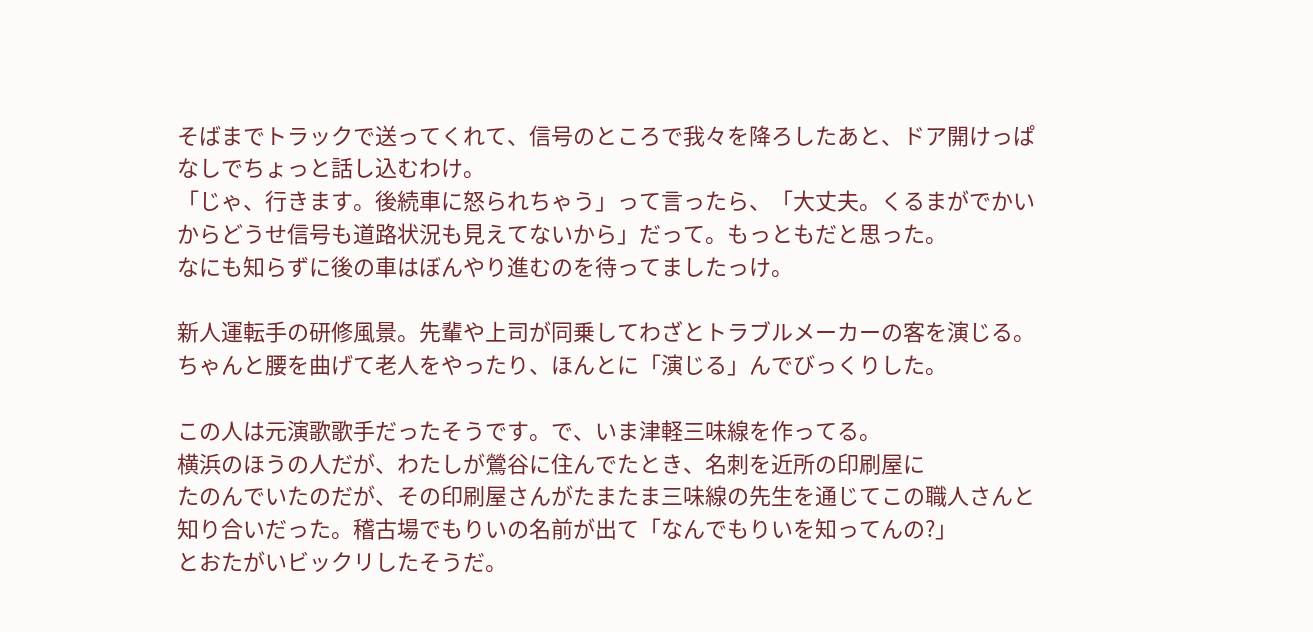そばまでトラックで送ってくれて、信号のところで我々を降ろしたあと、ドア開けっぱなしでちょっと話し込むわけ。
「じゃ、行きます。後続車に怒られちゃう」って言ったら、「大丈夫。くるまがでかいからどうせ信号も道路状況も見えてないから」だって。もっともだと思った。
なにも知らずに後の車はぼんやり進むのを待ってましたっけ。

新人運転手の研修風景。先輩や上司が同乗してわざとトラブルメーカーの客を演じる。
ちゃんと腰を曲げて老人をやったり、ほんとに「演じる」んでびっくりした。

この人は元演歌歌手だったそうです。で、いま津軽三味線を作ってる。
横浜のほうの人だが、わたしが鶯谷に住んでたとき、名刺を近所の印刷屋に
たのんでいたのだが、その印刷屋さんがたまたま三味線の先生を通じてこの職人さんと
知り合いだった。稽古場でもりいの名前が出て「なんでもりいを知ってんの?」
とおたがいビックリしたそうだ。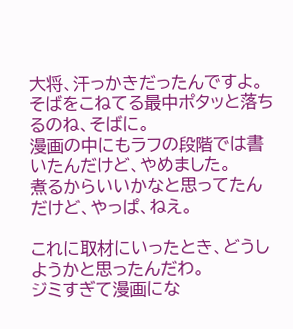大将、汗っかきだったんですよ。そばをこねてる最中ポタッと落ちるのね、そばに。
漫画の中にもラフの段階では書いたんだけど、やめました。
煮るからいいかなと思ってたんだけど、やっぱ、ねえ。

これに取材にいったとき、どうしようかと思ったんだわ。
ジミすぎて漫画にな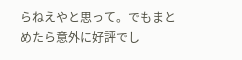らねえやと思って。でもまとめたら意外に好評でし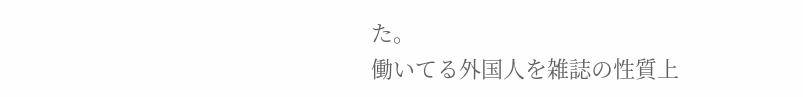た。
働いてる外国人を雑誌の性質上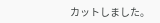カットしました。